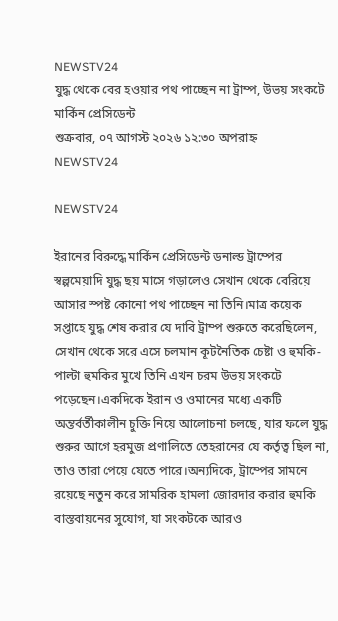NEWSTV24
যুদ্ধ থেকে বের হওয়ার পথ পাচ্ছেন না ট্রাম্প, উভয় সংকটে মার্কিন প্রেসিডেন্ট
শুক্রবার, ০৭ আগস্ট ২০২৬ ১২:৩০ অপরাহ্ন
NEWSTV24

NEWSTV24

ইরানের বিরুদ্ধে মার্কিন প্রেসিডেন্ট ডনাল্ড ট্রাম্পের স্বল্পমেয়াদি যুদ্ধ ছয় মাসে গড়ালেও সেখান থেকে বেরিয়ে আসার স্পষ্ট কোনো পথ পাচ্ছেন না তিনি।মাত্র কয়েক সপ্তাহে যুদ্ধ শেষ করার যে দাবি ট্রাম্প শুরুতে করেছিলেন, সেখান থেকে সরে এসে চলমান কূটনৈতিক চেষ্টা ও হুমকি-পাল্টা হুমকির মুখে তিনি এখন চরম উভয় সংকটে পড়েছেন।একদিকে ইরান ও ওমানের মধ্যে একটি অন্তর্বর্তীকালীন চুক্তি নিয়ে আলোচনা চলছে, যার ফলে যুদ্ধ শুরুর আগে হরমুজ প্রণালিতে তেহরানের যে কর্তৃত্ব ছিল না, তাও তারা পেয়ে যেতে পারে।অন্যদিকে, ট্রাম্পের সামনে রয়েছে নতুন করে সামরিক হামলা জোরদার করার হুমকি বাস্তবায়নের সুযোগ, যা সংকটকে আরও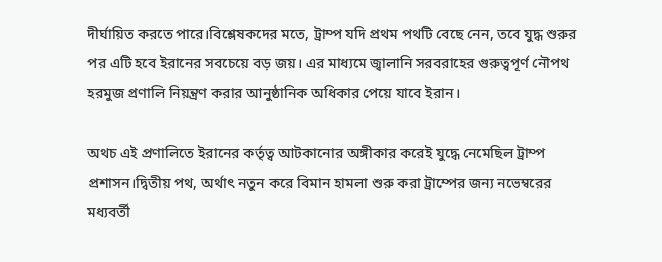দীর্ঘায়িত করতে পারে।বিশ্লেষকদের মতে, ট্রাম্প যদি প্রথম পথটি বেছে নেন, তবে যুদ্ধ শুরুর পর এটি হবে ইরানের সবচেয়ে বড় জয়। এর মাধ্যমে জ্বালানি সরবরাহের গুরুত্বপূর্ণ নৌপথ হরমুজ প্রণালি নিয়ন্ত্রণ করার আনুষ্ঠানিক অধিকার পেয়ে যাবে ইরান।

অথচ এই প্রণালিতে ইরানের কর্তৃত্ব আটকানোর অঙ্গীকার করেই যুদ্ধে নেমেছিল ট্রাম্প প্রশাসন।দ্বিতীয় পথ, অর্থাৎ নতুন করে বিমান হামলা শুরু করা ট্রাম্পের জন্য নভেম্বরের মধ্যবর্তী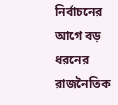নির্বাচনের আগে বড় ধরনের রাজনৈতিক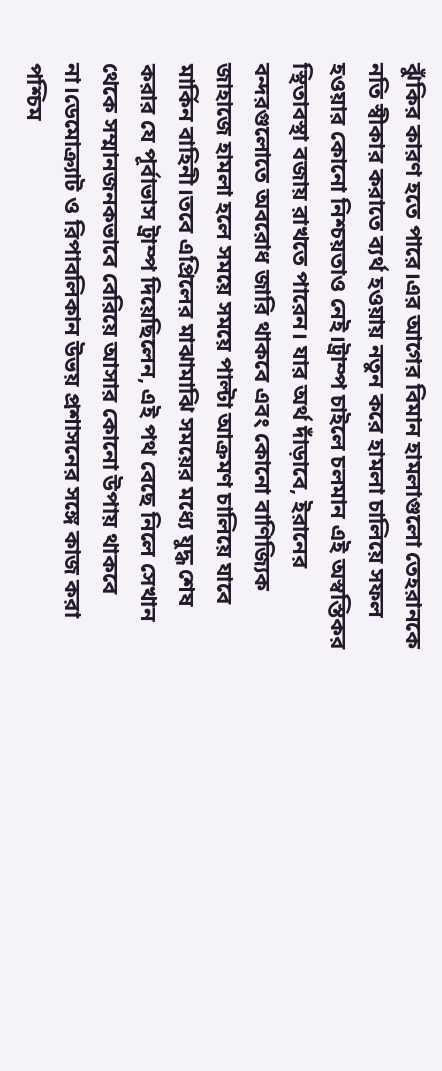ঝুঁকির কারণ হতে পারে।এর আগের বিমান হামলাগুলো তেহরানকে নতি স্বীকার করাতে ব্যর্থ হওয়ায় নতুন করে হামলা চালিয়ে সফল হওয়ার কোনো নিশ্চয়তাও নেই।ট্রাম্প চাইলে চলমান এই অস্বস্তিকর স্থিতাবস্থা বজায় রাখতে পারেন। যার অর্থ দাঁড়াবে, ইরানের বন্দরগুলোতে অবরোধ জারি থাকবে এবং কোনো বাণিজ্যিক জাহাজে হামলা হলে সময়ে সময়ে পাল্টা আক্রমণ চালিয়ে যাবে মার্কিন বাহিনী।তবে এপ্রিলের মাঝামাঝি সময়ের মধ্যে যুদ্ধ শেষ করার যে পূর্বাভাস ট্রাম্প দিয়েছিলেন, এই পথ বেছে নিলে সেখান থেকে সম্মানজনকভাবে বেরিয়ে আসার কোনো উপায় থাকবে না।ডেমোক্র্যাট ও রিপাবলিকান উভয় প্রশাসনের সঙ্গে কাজ করা পশ্চিম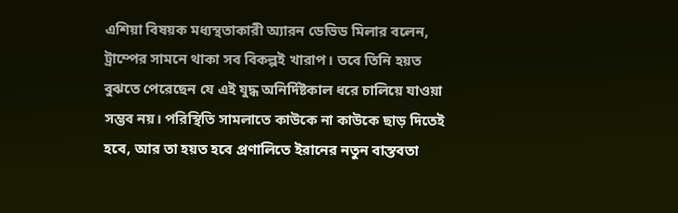এশিয়া বিষয়ক মধ্যস্থতাকারী অ্যারন ডেভিড মিলার বলেন, ট্রাম্পের সামনে থাকা সব বিকল্পই খারাপ। তবে তিনি হয়ত বুঝতে পেরেছেন যে এই যুদ্ধ অনির্দিষ্টকাল ধরে চালিয়ে যাওয়া সম্ভব নয়। পরিস্থিতি সামলাতে কাউকে না কাউকে ছাড় দিতেই হবে, আর তা হয়ত হবে প্রণালিতে ইরানের নতুন বাস্তবতা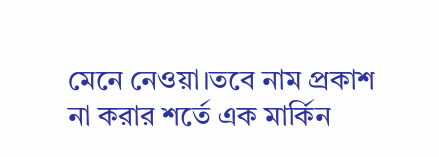মেনে নেওয়া।তবে নাম প্রকাশ না করার শর্তে এক মার্কিন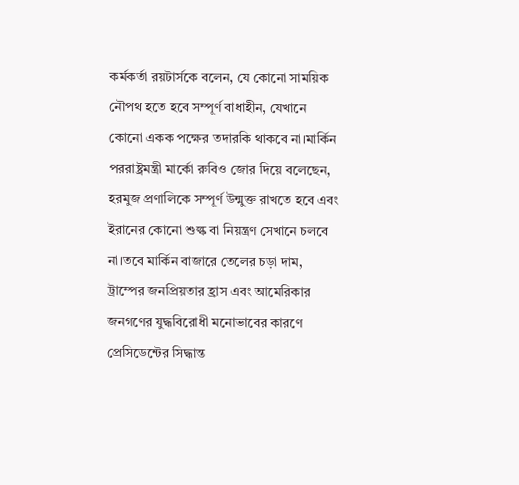কর্মকর্তা রয়টার্সকে বলেন, যে কোনো সাময়িক নৌপথ হতে হবে সম্পূর্ণ বাধাহীন, যেখানে কোনো একক পক্ষের তদারকি থাকবে না।মার্কিন পররাষ্ট্রমন্ত্রী মার্কো রুবিও জোর দিয়ে বলেছেন, হরমুজ প্রণালিকে সম্পূর্ণ উন্মুক্ত রাখতে হবে এবং ইরানের কোনো শুল্ক বা নিয়ন্ত্রণ সেখানে চলবে না।তবে মার্কিন বাজারে তেলের চড়া দাম, ট্রাম্পের জনপ্রিয়তার হ্রাস এবং আমেরিকার জনগণের যুদ্ধবিরোধী মনোভাবের কারণে প্রেসিডেন্টের সিদ্ধান্ত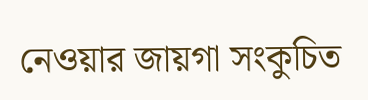নেওয়ার জায়গা সংকুচিত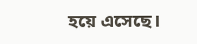হয়ে এসেছে।